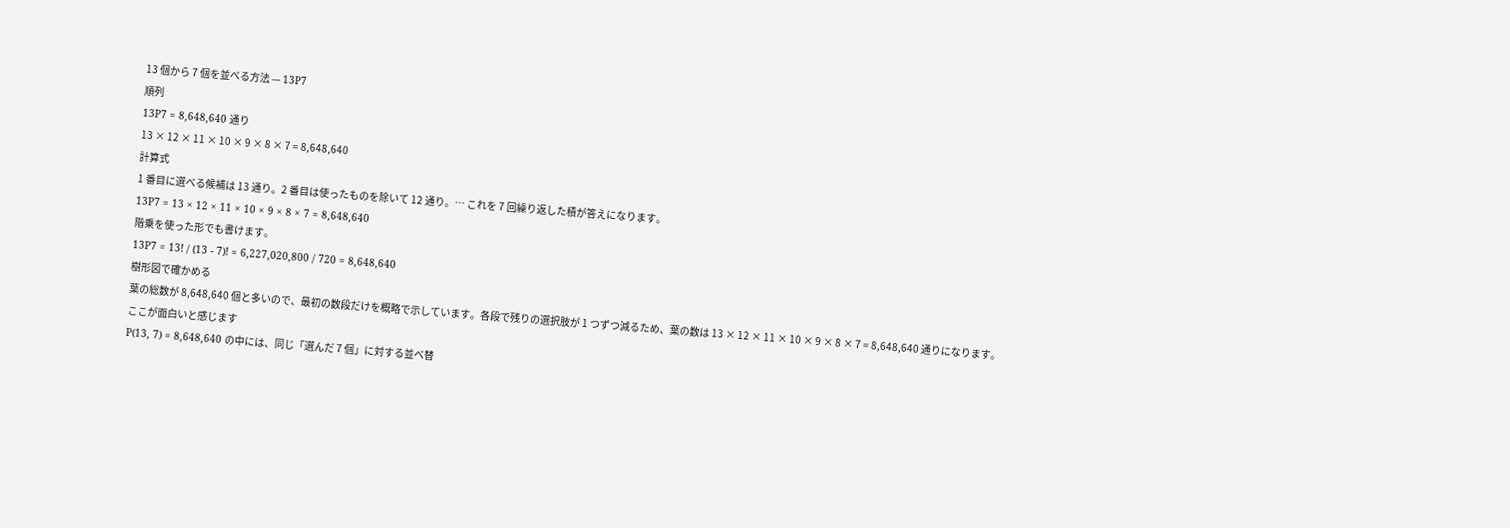13 個から 7 個を並べる方法 — 13P7
順列
13P7 = 8,648,640 通り
13 × 12 × 11 × 10 × 9 × 8 × 7 = 8,648,640
計算式
1 番目に選べる候補は 13 通り。2 番目は使ったものを除いて 12 通り。… これを 7 回繰り返した積が答えになります。
13P7 = 13 × 12 × 11 × 10 × 9 × 8 × 7 = 8,648,640
階乗を使った形でも書けます。
13P7 = 13! / (13 - 7)! = 6,227,020,800 / 720 = 8,648,640
樹形図で確かめる
葉の総数が 8,648,640 個と多いので、最初の数段だけを概略で示しています。各段で残りの選択肢が 1 つずつ減るため、葉の数は 13 × 12 × 11 × 10 × 9 × 8 × 7 = 8,648,640 通りになります。
ここが面白いと感じます
P(13, 7) = 8,648,640 の中には、同じ「選んだ 7 個」に対する並べ替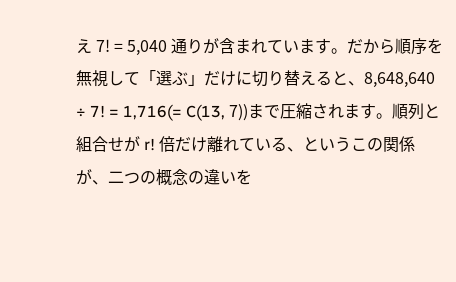え 7! = 5,040 通りが含まれています。だから順序を無視して「選ぶ」だけに切り替えると、8,648,640 ÷ 7! = 1,716(= C(13, 7))まで圧縮されます。順列と組合せが r! 倍だけ離れている、というこの関係が、二つの概念の違いを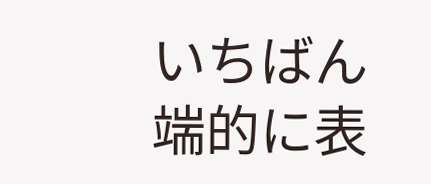いちばん端的に表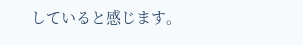していると感じます。